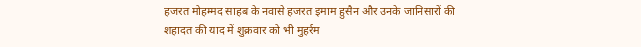हजरत मोहम्मद साहब के नवासे हजरत इमाम हुसैन और उनके जानिसारों की शहादत की याद में शुक्रवार को भी मुहर्रम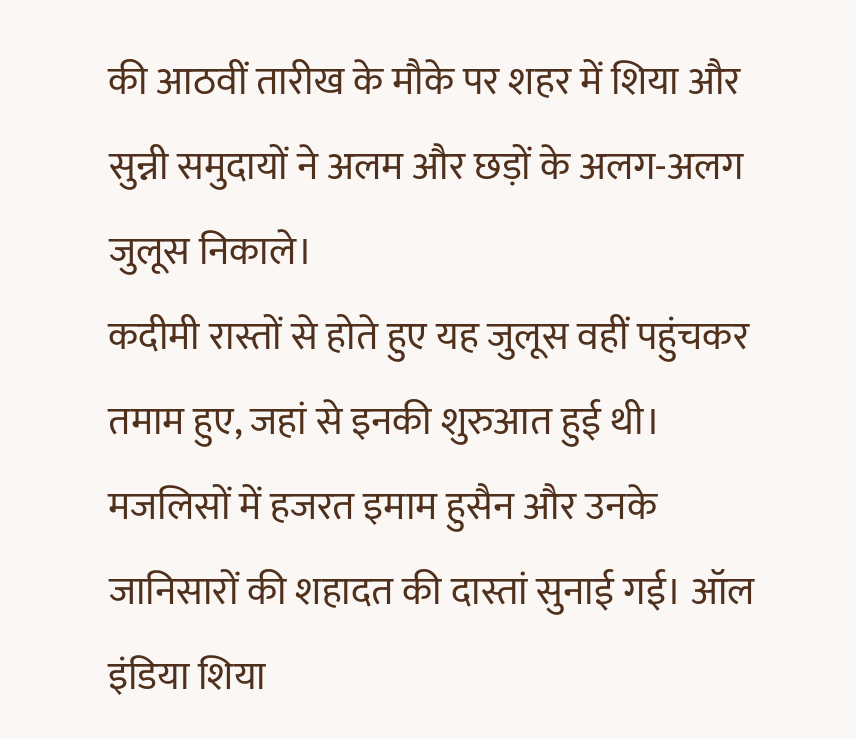की आठवीं तारीख के मौके पर शहर में शिया और सुन्नी समुदायों ने अलम और छड़ों के अलग-अलग जुलूस निकाले।
कदीमी रास्तों से होते हुए यह जुलूस वहीं पहुंचकर तमाम हुए, जहां से इनकी शुरुआत हुई थी। मजलिसों में हजरत इमाम हुसैन और उनके जानिसारों की शहादत की दास्तां सुनाई गई। ऑल इंडिया शिया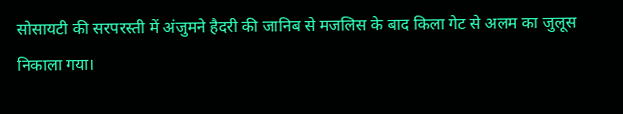सोसायटी की सरपरस्ती में अंजुमने हैदरी की जानिब से मजलिस के बाद किला गेट से अलम का जुलूस निकाला गया।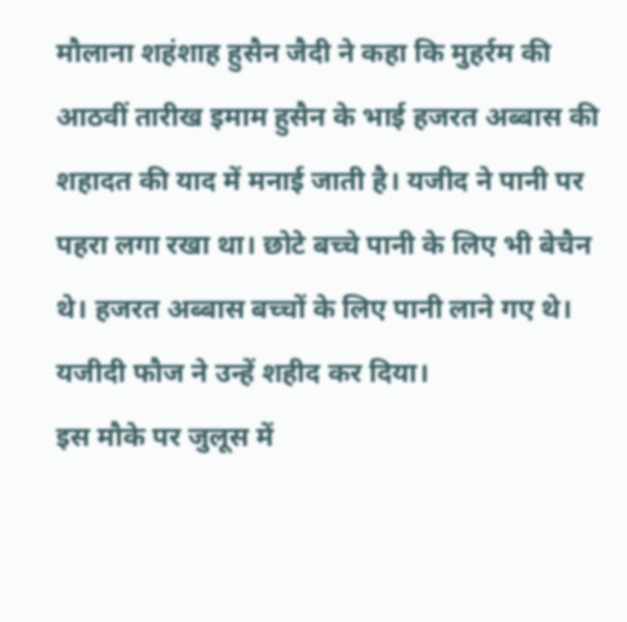मौलाना शहंशाह हुसैन जैदी ने कहा कि मुहर्रम की आठवीं तारीख इमाम हुसैन के भाई हजरत अब्बास की शहादत की याद में मनाई जाती है। यजीद ने पानी पर पहरा लगा रखा था। छोटे बच्चे पानी के लिए भी बेचैन थे। हजरत अब्बास बच्चों के लिए पानी लाने गए थे। यजीदी फौज ने उन्हें शहीद कर दिया।
इस मौके पर जुलूस में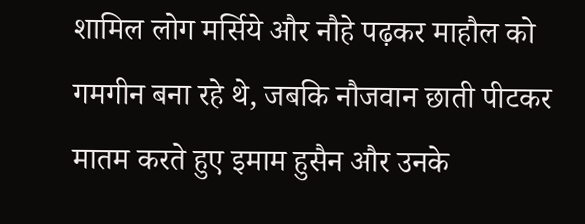शामिल लोग मर्सिये और नौहे पढ़कर माहौल को गमगीन बना रहे थे, जबकि नौजवान छाती पीटकर मातम करते हुए इमाम हुसैन और उनके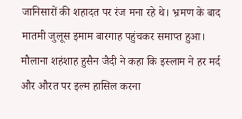जानिसारों की शहादत पर रंज मना रहे थे। भ्रमण के बाद मातमी जुलूस इमाम बारगाह पहुंचकर समाप्त हुआ।
मौलाना शहंशाह हुसैन जैदी ने कहा कि इस्लाम ने हर मर्द और औरत पर इल्म हासिल करना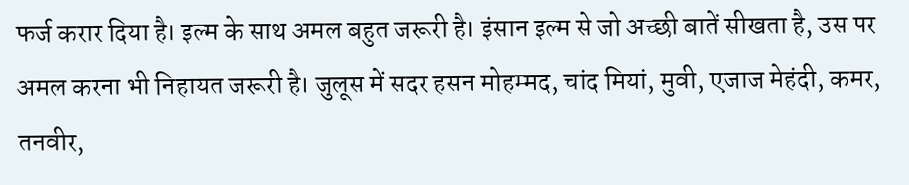फर्ज करार दिया है। इल्म के साथ अमल बहुत जरूरी है। इंसान इल्म से जो अच्छी बातें सीखता है, उस पर अमल करना भी निहायत जरूरी है। जुलूस में सदर हसन मोहम्मद, चांद मियां, मुवी, एजाज मेहंदी, कमर, तनवीर,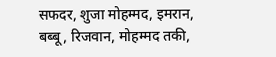सफदर, शुजा मोहम्मद, इमरान, बब्बू, रिजवान, मोहम्मद तकी,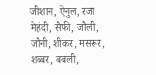जीशान, ऐनुल, रजा मेहंदी, सैफी, जौली, जौनी, शीकर, मसरूर, शब्बर, बबली,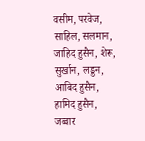वसीम, परवेज, साहिल, सलमान, जाहिद हुसैन, शेरू, सुर्खान, लड्डन, आबिद हुसैन, हामिद हुसैन, जव्वार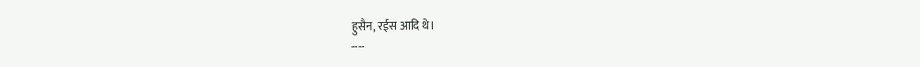हुसैन, रईस आदि थे।
----